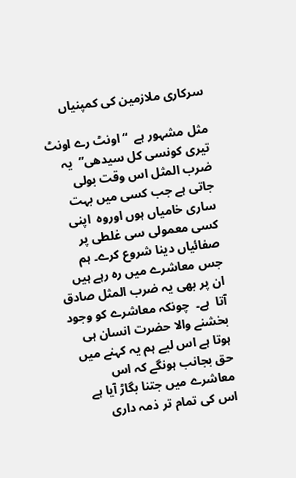سرکاری ملازمین کی کمپنیاں

مثل مشہور ہے  “اونٹ رے اونٹ تیری کونسی کل سیدھی”  یہ ضرب المثل اس وقت بولی جاتی ہے جب کسی میں بہت ساری خامیاں ہوں اوروہ  اپنی کسی معمولی سی غلطی پر صفائیاں دینا شروع کرے۔ ہم جس معاشرے میں رہ رہے ہیں ان پر بھی یہ ضرب المثل صادق آتا  ہے۔  چونکہ معاشرے کو وجود بخشنے والا حضرت انسان ہی ہوتا ہے اس لیے ہم یہ کہنے میں حق بجانب ہونگے کہ اس معاشرے میں جتنا بگاڑ آیا ہے اس کی تمام تر ذمہ داری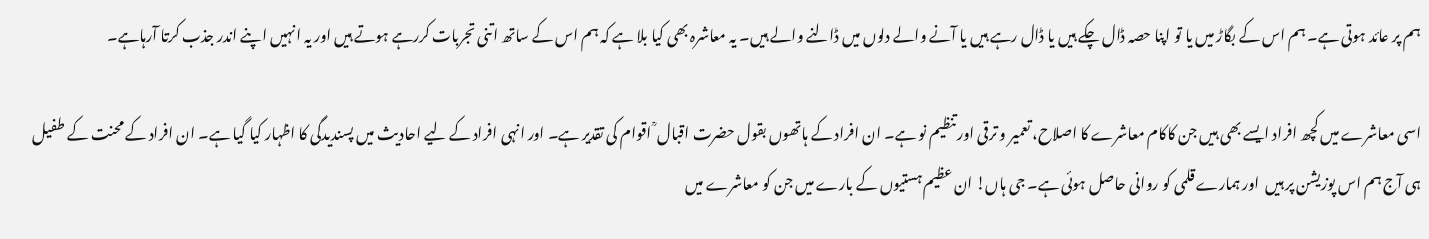ہم پر عائد ہوتی ہے۔ ہم اس کے بگاڑ میں یا تو اپنا حصہ ڈال چکے ہیں یا ڈال رہے ہیں یا آنے والے دلوں میں ڈالنے والے ہیں۔ یہ معاشرہ بھی کیا بلا ہے کہ ہم اس کے ساتھ اتنی تجربات کررہے ہوتے ہیں اور یہ انہیں اپنے اندر جذب کرتا آرہاہے۔

اسی معاشرے میں کچھ افراد ایسے بھی ہیں جن کاکام معاشرے کا اصلاح، تعمیر و ترقی اور تنظیم نو ہے۔ ان افراد کے ہاتھوں بقول حضرت اقبال ؒ اقوام کی تقدیر ہے۔ اور انہی افراد کے لیے احادیث میں پسندیدگی کا اظہار کیا گیا ہے۔ ان افراد کے محنت کے طفیل ہی آج ہم اس پوزیشن پر ہیں  اور ہمارے قلمی کو روانی حاصل ہوئی ہے۔ جی ہاں! ان عظیم ہستیوں کے بارے میں جن کو معاشرے میں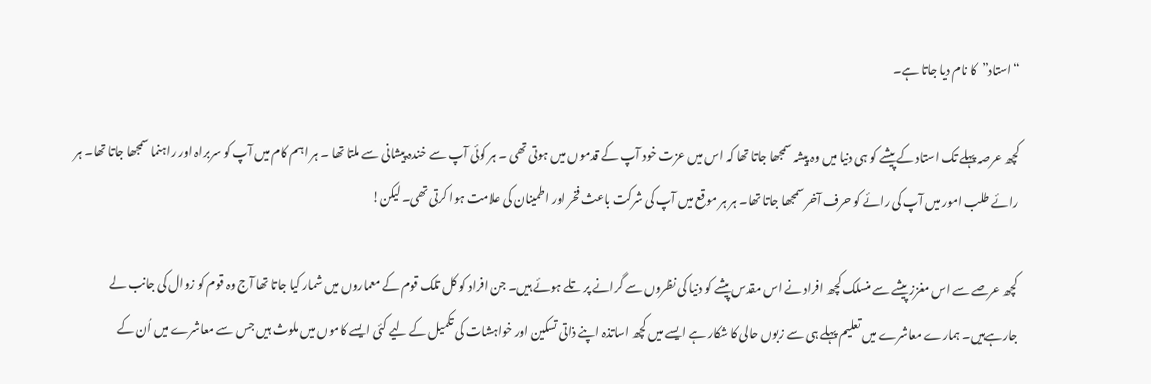“استاد”  کا نام دیا جاتا ہے۔

کچھ عرصہ پہلے تک استاد کے پیشے کو ہی دنیا میں وہ پیشہ سمجھا جاتا تھا کہ اس میں عزت خود آپ کے قدموں میں ہوتی تھی ۔ ہر کوئی آپ سے خندہ پیشانی سے ملتا تھا ۔ ہر اہم کام میں آپ کو سربراہ اور راہنما سمجھا جاتا تھا۔ ہر رائے طلب امور میں آپ کی رائے کو حرف آخر سمجھا جاتا تھا۔ ہر ہر موقع میں آپ کی شرکت باعث فخر اور اطمینان کی علامت ہوا کرتی تھی۔ لیکن!

کچھ عرصے سے اس مغزز پیشے سے منسلک کچھ افراد نے اس مقدس پیشے کو دنیا کی نظروں سے گرانے پر تلے ہوئے ہیں۔ جن افراد کو کل تلک قوم کے معماروں میں شمار کیا جاتا تھا آج وہ قوم کو زوال کی جانب لے جارہےہیں۔ ہمارے معاشرے میں تعلیم پہلے ہی سے زبوں حالی کا شکار ہے ایسے میں کچھ اساتذہ اپنے ذاتی تسکین اور خواہشات کی تکمیل کے لیے کئی ایسے کاموں میں ملوث ہیں جس سے معاشرے میں اُن کے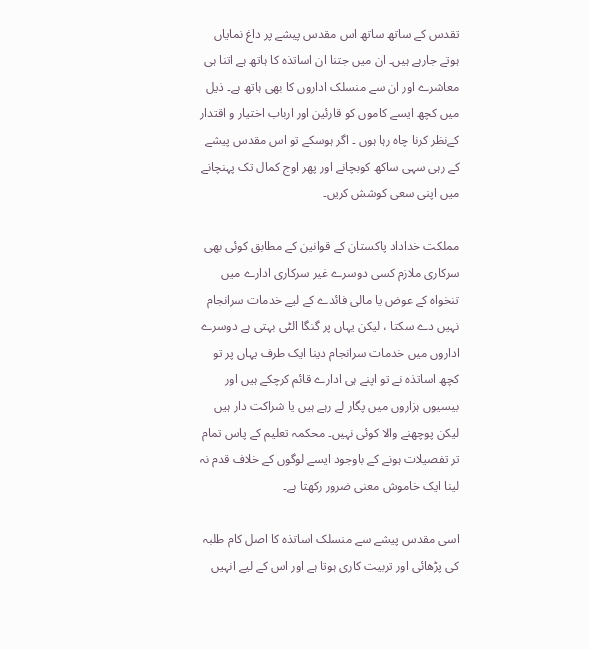تقدس کے ساتھ ساتھ اس مقدس پیشے پر داغ نمایاں ہوتے جارہے ہیں۔ ان میں جتنا ان اساتذہ کا ہاتھ ہے اتنا ہی معاشرے اور ان سے منسلک اداروں کا بھی ہاتھ ہے۔ ذیل میں کچھ ایسے کاموں کو قارئین اور ارباب اختیار و اقتدار کےنظر کرنا چاہ رہا ہوں ۔ اگر ہوسکے تو اس مقدس پیشے کے رہی سہی ساکھ کوبچانے اور پھر اوج کمال تک پہنچانے میں اپنی سعی کوشش کریں۔

مملکت خداداد پاکستان کے قوانین کے مطابق کوئی بھی سرکاری ملازم کسی دوسرے غیر سرکاری ادارے میں تنخواہ کے عوض یا مالی فائدے کے لیے خدمات سرانجام نہیں دے سکتا ، لیکن یہاں پر گنگا الٹی بہتی ہے دوسرے اداروں میں خدمات سرانجام دینا ایک طرف یہاں پر تو کچھ اساتذہ نے تو اپنے ہی ادارے قائم کرچکے ہیں اور بیسیوں ہزاروں میں پگار لے رہے ہیں یا شراکت دار ہیں لیکن پوچھنے والا کوئی نہیں۔ محکمہ تعلیم کے پاس تمام تر تفصیلات ہونے کے باوجود ایسے لوگوں کے خلاف قدم نہ لینا ایک خاموش معنی ضرور رکھتا ہے۔

اسی مقدس پیشے سے منسلک اساتذہ کا اصل کام طلبہ کی پڑھائی اور تربیت کاری ہوتا ہے اور اس کے لیے انہیں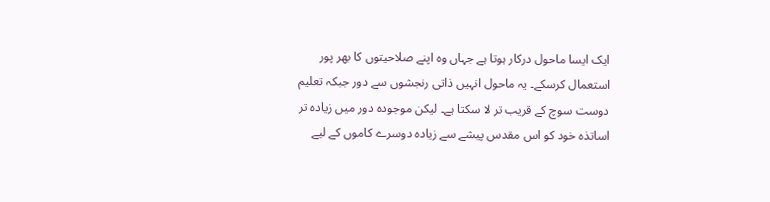ایک ایسا ماحول درکار ہوتا ہے جہاں وہ اپنے صلاحیتوں کا بھر پور استعمال کرسکے۔ یہ ماحول انہیں ذاتی رنجشوں سے دور جبکہ تعلیم دوست سوچ کے قریب تر لا سکتا ہے۔ لیکن موجودہ دور میں زیادہ تر اساتذہ خود کو اس مقدس پیشے سے زیادہ دوسرے کاموں کے لیے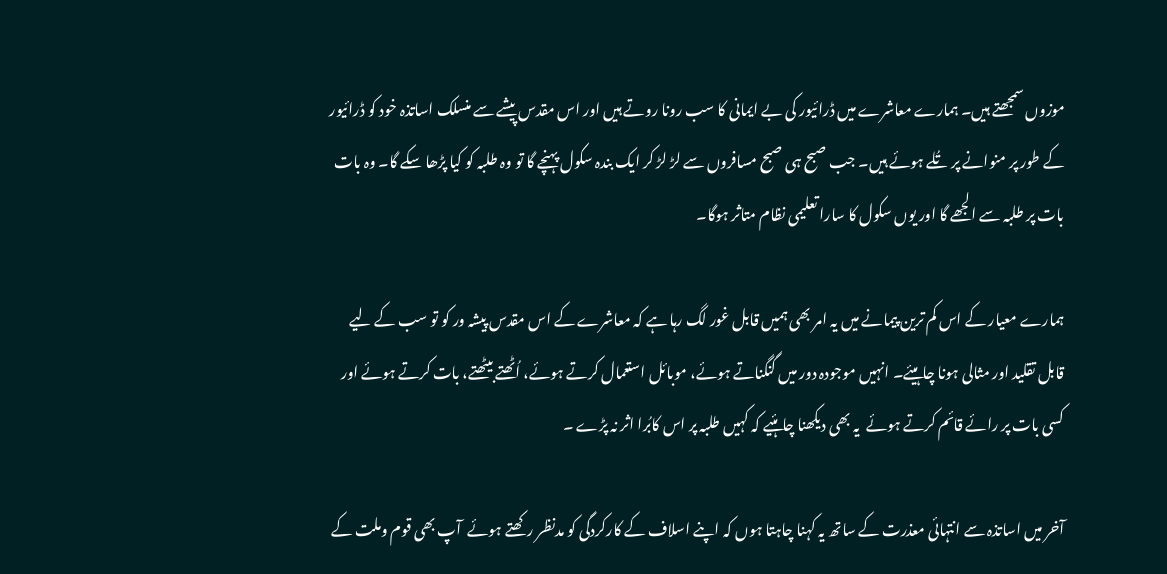موزوں سمجھتے ہیں۔ ہمارے معاشرے میں ڈرائیور کی بے ایمانی کا سب رونا روتے ہیں اور اس مقدس پیشے سے منسلک اساتذہ خود کو ڈرائیور کے طور پر منوانے پر تُلے ہوئے ہیں۔ جب صبح ہی صبح مسافروں سے لڑ لڑ کر ایک بندہ سکول پہنچے گا تو وہ طلبہ کو کیا پڑھا سکے گا۔ وہ بات بات پر طلبہ سے الجھے گا اور یوں سکول کا سارا تعلیمی نظام متاثر ہوگا۔

ہمارے معیار کے اس کم ترین پیمانے میں یہ امر بھی ہمیں قابل غور لگ رہا ہے کہ معاشرے کے اس مقدس پیشہ ور کو تو سب کے لیے قابل تقلید اور مثالی ہونا چاہیئے۔ انہیں موجودہ دور میں گنگناتے ہوئے، موبائل استعمال کرتے ہوئے، اُٹھتے بیٹھتے، بات کرتے ہوئے اور کسی بات پر رائے قائم کرتے ہوئے  یہ بھی دیکھنا چاہئیے کہ کہیں طلبہ پر اس کابُرا اثر نہ پڑے ۔

آخر میں اساتذہ سے انتہائی معذرت کے ساتھ یہ کہنا چاہتا ہوں کہ اپنے اسلاف کے کارکردگی کو مدنظر رکھتے ہوئے  آپ بھی قوم وملت کے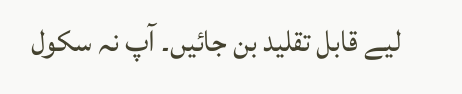لیے قابل تقلید بن جائیں۔ آپ نہ سکول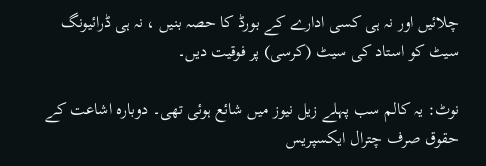چلائیں اور نہ ہی کسی ادارے کے بورڈ کا حصہ بنیں ، نہ ہی ڈرائیونگ سیٹ کو استاد کی سیٹ (کرسی) پر فوقیت دیں۔

نوٹ: یہ کالم سب پہلے زیل نیوز میں شائع ہوئی تھی۔ دوبارہ اشاعت کے حقوق صرف چترال ایکسپریس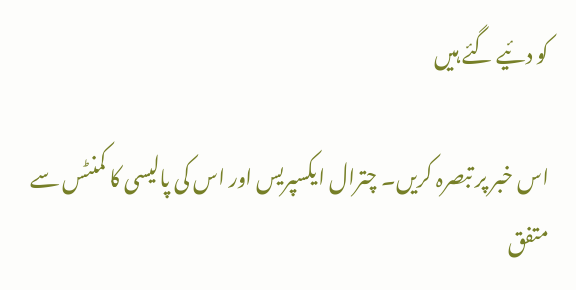کو دئیے گئے ہیں

اس خبر پر تبصرہ کریں۔ چترال ایکسپریس اور اس کی پالیسی کا کمنٹس سے متفق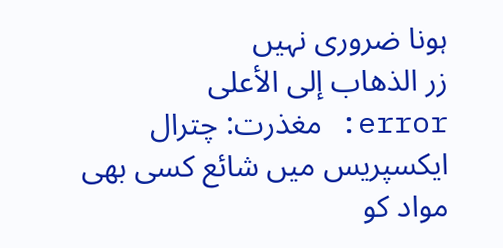ہونا ضروری نہیں
زر الذهاب إلى الأعلى
error: مغذرت: چترال ایکسپریس میں شائع کسی بھی مواد کو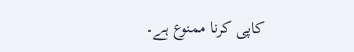کاپی کرنا ممنوع ہے۔